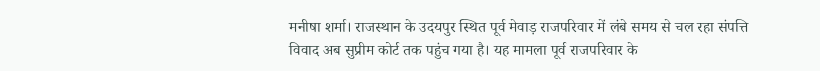मनीषा शर्मा। राजस्थान के उदयपुर स्थित पूर्व मेवाड़ राजपरिवार में लंबे समय से चल रहा संपत्ति विवाद अब सुप्रीम कोर्ट तक पहुंच गया है। यह मामला पूर्व राजपरिवार के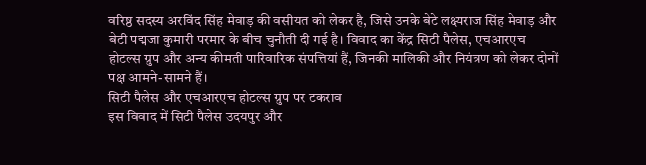वरिष्ठ सदस्य अरविंद सिंह मेवाड़ की वसीयत को लेकर है, जिसे उनके बेटे लक्ष्यराज सिंह मेवाड़ और बेटी पद्मजा कुमारी परमार के बीच चुनौती दी गई है। विवाद का केंद्र सिटी पैलेस, एचआरएच होटल्स ग्रुप और अन्य कीमती पारिवारिक संपत्तियां हैं, जिनकी मालिकी और नियंत्रण को लेकर दोनों पक्ष आमने-सामने हैं।
सिटी पैलेस और एचआरएच होटल्स ग्रुप पर टकराव
इस विवाद में सिटी पैलेस उदयपुर और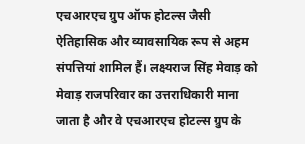एचआरएच ग्रुप ऑफ होटल्स जैसी ऐतिहासिक और व्यावसायिक रूप से अहम संपत्तियां शामिल हैं। लक्ष्यराज सिंह मेवाड़ को मेवाड़ राजपरिवार का उत्तराधिकारी माना जाता है और वे एचआरएच होटल्स ग्रुप के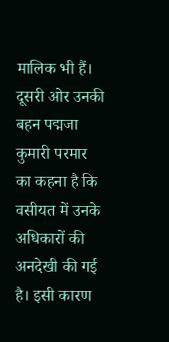मालिक भी हैं। दूसरी ओर उनकी बहन पद्मजा कुमारी परमार का कहना है कि वसीयत में उनके अधिकारों की अनदेखी की गई है। इसी कारण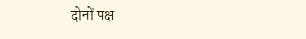दोनों पक्ष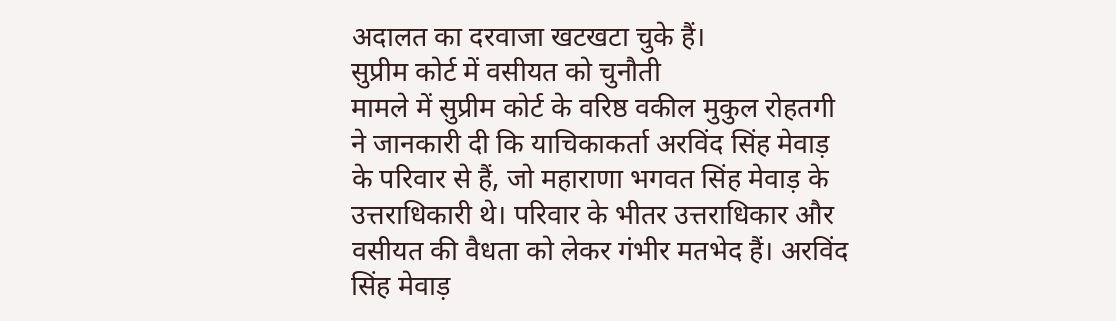अदालत का दरवाजा खटखटा चुके हैं।
सुप्रीम कोर्ट में वसीयत को चुनौती
मामले में सुप्रीम कोर्ट के वरिष्ठ वकील मुकुल रोहतगी ने जानकारी दी कि याचिकाकर्ता अरविंद सिंह मेवाड़ के परिवार से हैं, जो महाराणा भगवत सिंह मेवाड़ के उत्तराधिकारी थे। परिवार के भीतर उत्तराधिकार और वसीयत की वैधता को लेकर गंभीर मतभेद हैं। अरविंद सिंह मेवाड़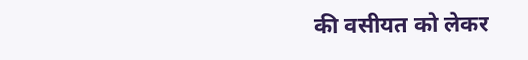की वसीयत को लेकर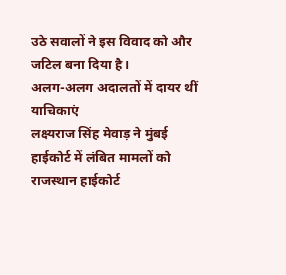उठे सवालों ने इस विवाद को और जटिल बना दिया है।
अलग-अलग अदालतों में दायर थीं याचिकाएं
लक्ष्यराज सिंह मेवाड़ ने मुंबई हाईकोर्ट में लंबित मामलों को राजस्थान हाईकोर्ट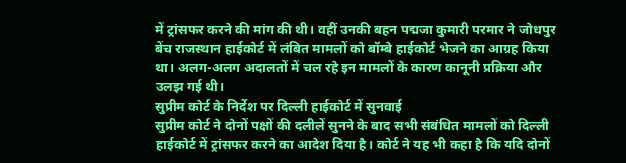में ट्रांसफर करने की मांग की थी। वहीं उनकी बहन पद्मजा कुमारी परमार ने जोधपुर बेंच राजस्थान हाईकोर्ट में लंबित मामलों को बॉम्बे हाईकोर्ट भेजने का आग्रह किया था। अलग-अलग अदालतों में चल रहे इन मामलों के कारण कानूनी प्रक्रिया और उलझ गई थी।
सुप्रीम कोर्ट के निर्देश पर दिल्ली हाईकोर्ट में सुनवाई
सुप्रीम कोर्ट ने दोनों पक्षों की दलीलें सुनने के बाद सभी संबंधित मामलों को दिल्ली हाईकोर्ट में ट्रांसफर करने का आदेश दिया है। कोर्ट ने यह भी कहा है कि यदि दोनों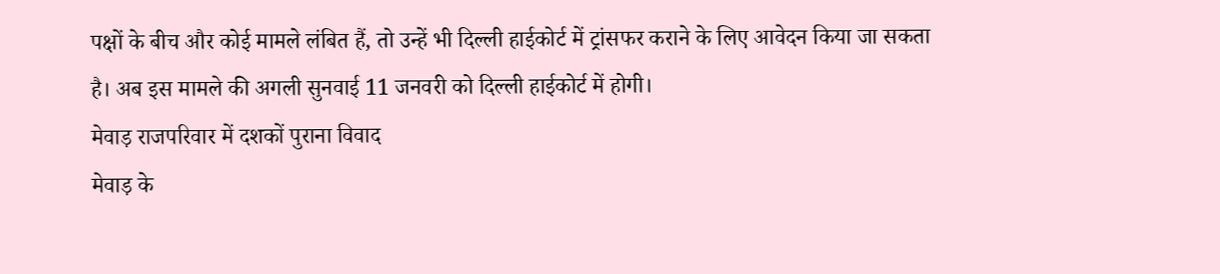पक्षों के बीच और कोई मामले लंबित हैं, तो उन्हें भी दिल्ली हाईकोर्ट में ट्रांसफर कराने के लिए आवेदन किया जा सकता है। अब इस मामले की अगली सुनवाई 11 जनवरी को दिल्ली हाईकोर्ट में होगी।
मेवाड़ राजपरिवार में दशकों पुराना विवाद
मेवाड़ के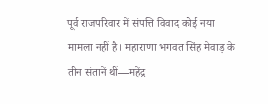पूर्व राजपरिवार में संपत्ति विवाद कोई नया मामला नहीं है। महाराणा भगवत सिंह मेवाड़ के तीन संतानें थीं—महेंद्र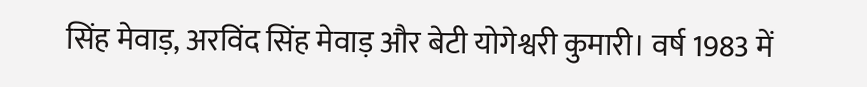सिंह मेवाड़, अरविंद सिंह मेवाड़ और बेटी योगेश्वरी कुमारी। वर्ष 1983 में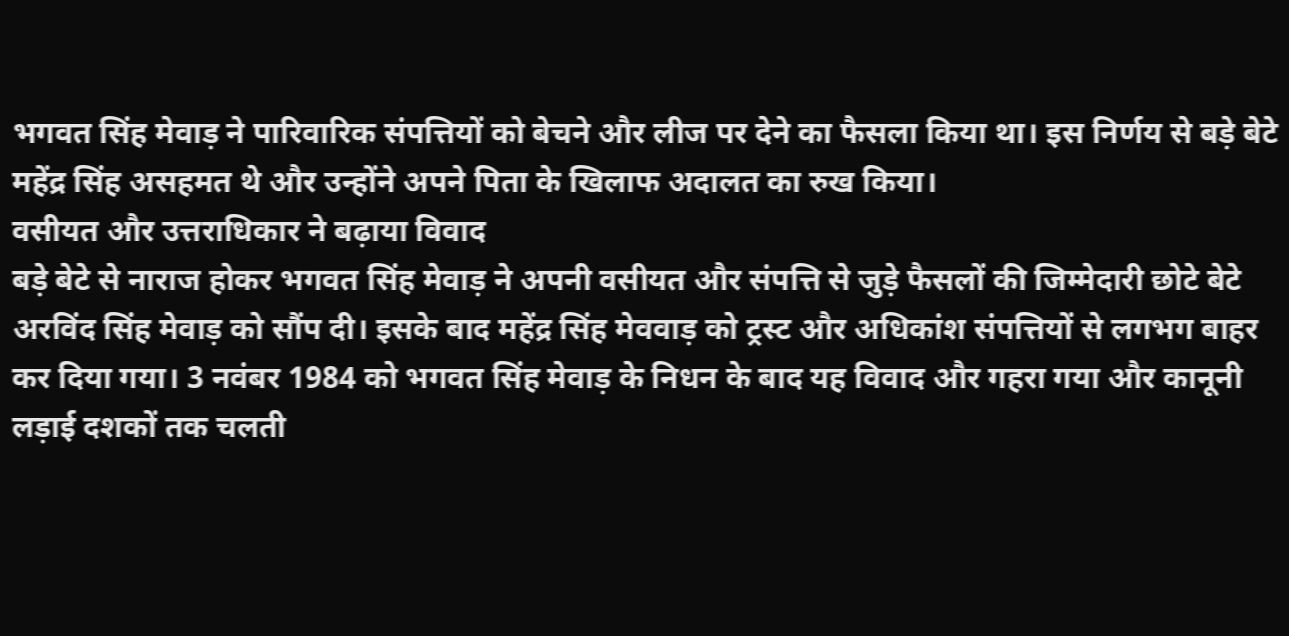भगवत सिंह मेवाड़ ने पारिवारिक संपत्तियों को बेचने और लीज पर देने का फैसला किया था। इस निर्णय से बड़े बेटे महेंद्र सिंह असहमत थे और उन्होंने अपने पिता के खिलाफ अदालत का रुख किया।
वसीयत और उत्तराधिकार ने बढ़ाया विवाद
बड़े बेटे से नाराज होकर भगवत सिंह मेवाड़ ने अपनी वसीयत और संपत्ति से जुड़े फैसलों की जिम्मेदारी छोटे बेटे अरविंद सिंह मेवाड़ को सौंप दी। इसके बाद महेंद्र सिंह मेववाड़ को ट्रस्ट और अधिकांश संपत्तियों से लगभग बाहर कर दिया गया। 3 नवंबर 1984 को भगवत सिंह मेवाड़ के निधन के बाद यह विवाद और गहरा गया और कानूनी लड़ाई दशकों तक चलती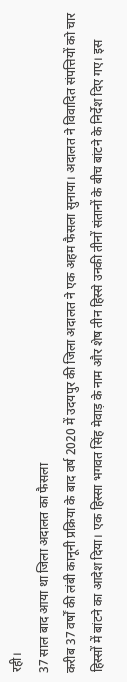रही।
37 साल बाद आया था जिला अदालत का फैसला
करीब 37 वर्षों की लंबी कानूनी प्रक्रिया के बाद वर्ष 2020 में उदयपुर की जिला अदालत ने एक अहम फैसला सुनाया। अदालत ने विवादित संपत्तियों को चार हिस्सों में बांटने का आदेश दिया। एक हिस्सा भगवत सिंह मेवाड़ के नाम और शेष तीन हिस्से उनकी तीनों संतानों के बीच बांटने के निर्देश दिए गए। इस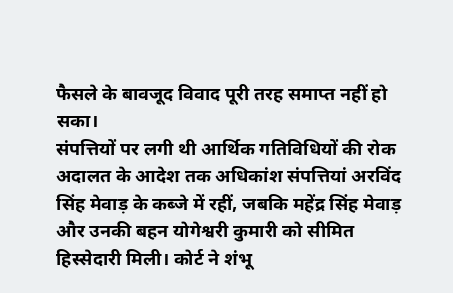फैसले के बावजूद विवाद पूरी तरह समाप्त नहीं हो सका।
संपत्तियों पर लगी थी आर्थिक गतिविधियों की रोक
अदालत के आदेश तक अधिकांश संपत्तियां अरविंद सिंह मेवाड़ के कब्जे में रहीं, जबकि महेंद्र सिंह मेवाड़ और उनकी बहन योगेश्वरी कुमारी को सीमित हिस्सेदारी मिली। कोर्ट ने शंभू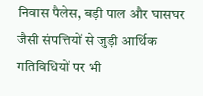निवास पैलेस, बड़ी पाल और घासघर जैसी संपत्तियों से जुड़ी आर्थिक गतिविधियों पर भी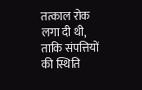तत्काल रोक लगा दी थी, ताकि संपत्तियों की स्थिति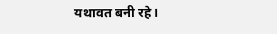यथावत बनी रहे।